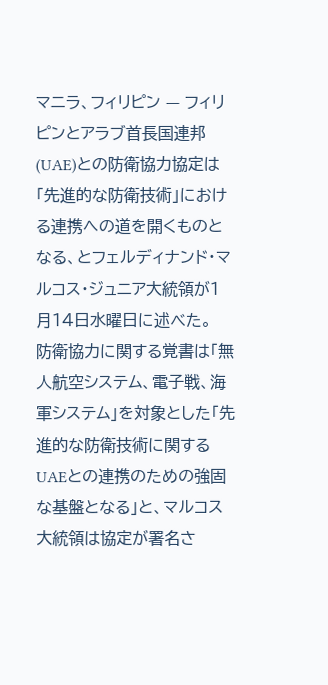マニラ、フィリピン — フィリピンとアラブ首長国連邦(UAE)との防衛協力協定は「先進的な防衛技術」における連携への道を開くものとなる、とフェルディナンド・マルコス・ジュニア大統領が1月14日水曜日に述べた。
防衛協力に関する覚書は「無人航空システム、電子戦、海軍システム」を対象とした「先進的な防衛技術に関するUAEとの連携のための強固な基盤となる」と、マルコス大統領は協定が署名さ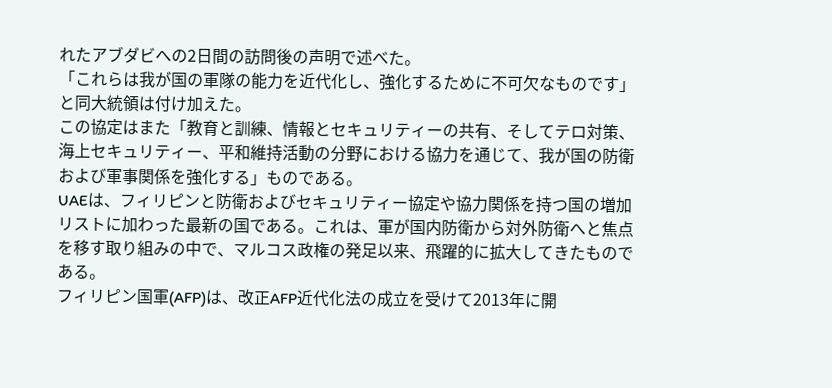れたアブダビへの2日間の訪問後の声明で述べた。
「これらは我が国の軍隊の能力を近代化し、強化するために不可欠なものです」と同大統領は付け加えた。
この協定はまた「教育と訓練、情報とセキュリティーの共有、そしてテロ対策、海上セキュリティー、平和維持活動の分野における協力を通じて、我が国の防衛および軍事関係を強化する」ものである。
UAEは、フィリピンと防衛およびセキュリティー協定や協力関係を持つ国の増加リストに加わった最新の国である。これは、軍が国内防衛から対外防衛へと焦点を移す取り組みの中で、マルコス政権の発足以来、飛躍的に拡大してきたものである。
フィリピン国軍(AFP)は、改正AFP近代化法の成立を受けて2013年に開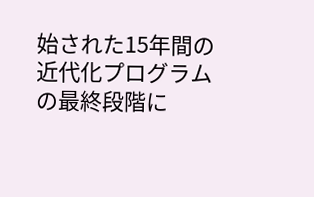始された15年間の近代化プログラムの最終段階に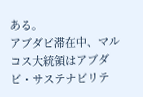ある。
アブダビ滞在中、マルコス大統領はアブダビ・サステナビリテ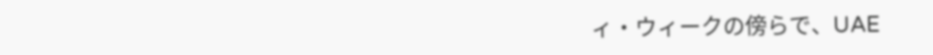ィ・ウィークの傍らで、UAE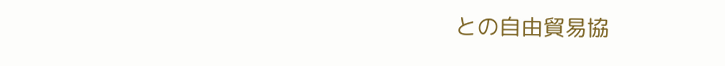との自由貿易協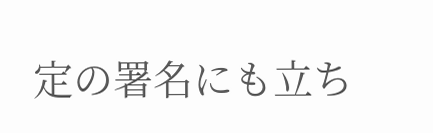定の署名にも立ち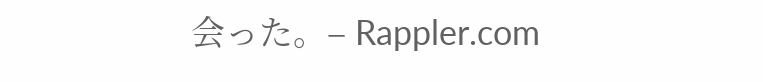会った。– Rappler.com